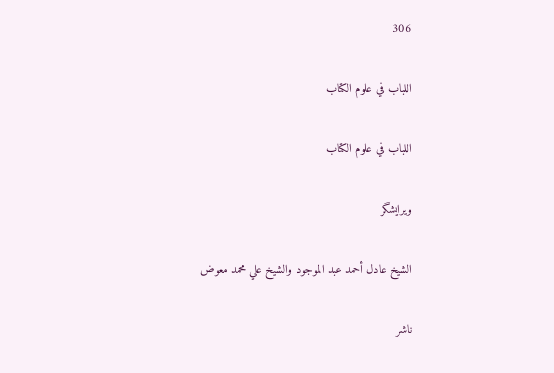306

اللباب في علوم الكتاب

اللباب في علوم الكتاب

ویرایشگر

الشيخ عادل أحمد عبد الموجود والشيخ علي محمد معوض

ناشر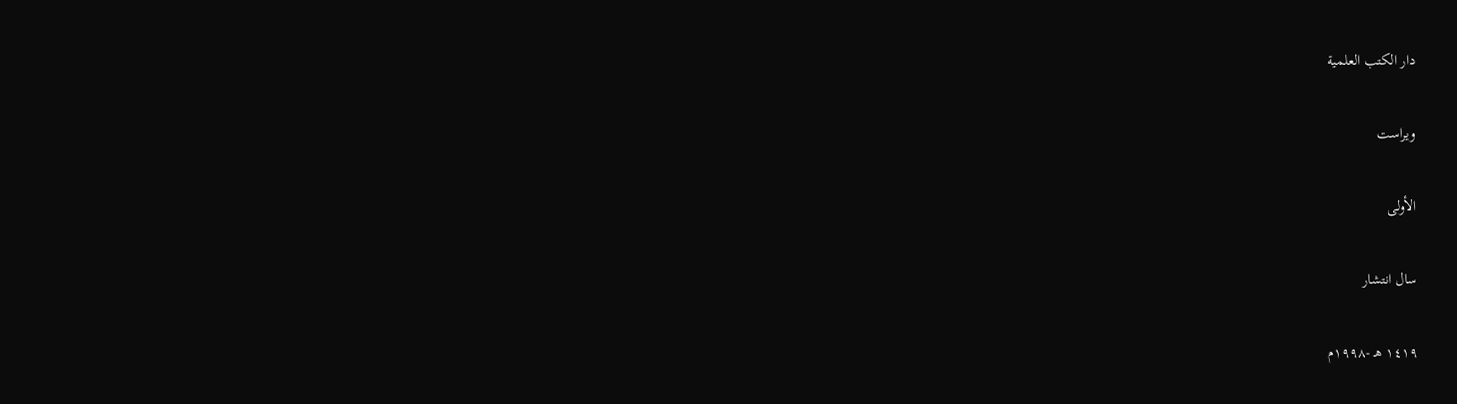دار الكتب العلمية

ویراست

الأولى

سال انتشار

١٤١٩ هـ -١٩٩٨م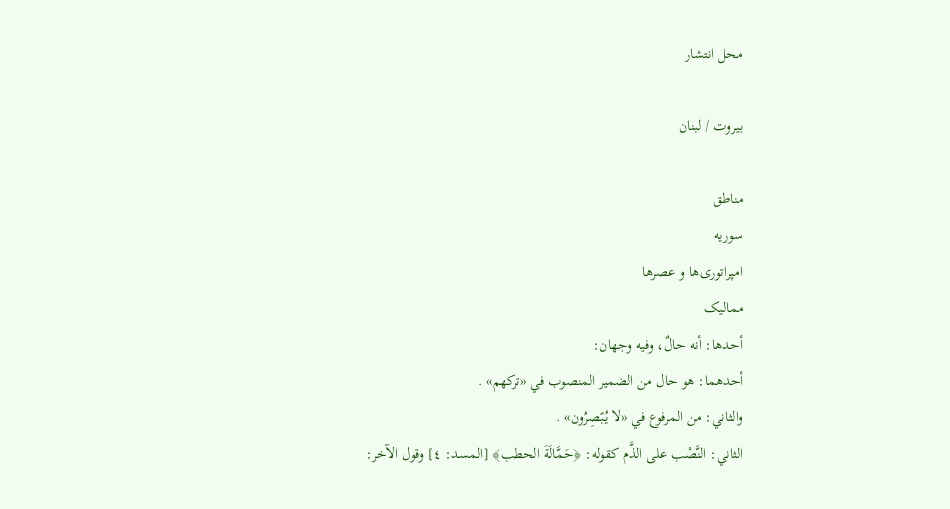محل انتشار

بيروت / لبنان

مناطق
سوریه
امپراتوری‌ها و عصرها
ممالیک
أحدها: أنه حالٌ، وفيه وجهان:
أحدهما: هو حال من الضمير المنصوب في «تركهم» .
والثاني: من المرفوع في «لا يُبًصِرُون» .
الثاني: النَّصْب على الذَّم كقوله: ﴿حَمَّالَةَ الحطب﴾ [المسد: ٤] وقول الآخر: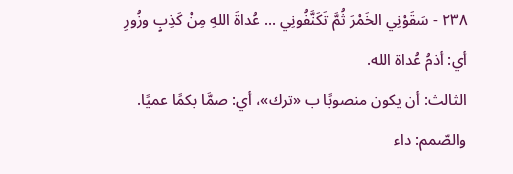٢٣٨ - سَقَوْنِي الخَمْرَ ثُمَّ تَكَنَّفُونِي ... عُداةَ اللهِ مِنْ كَذِبٍ وزُورِ
أي: أذمُ عُداة الله.
الثالث: أن يكون منصوبًا ب «ترك»، أي: صمَّا بكمًا عميًا.
والصّمم: داء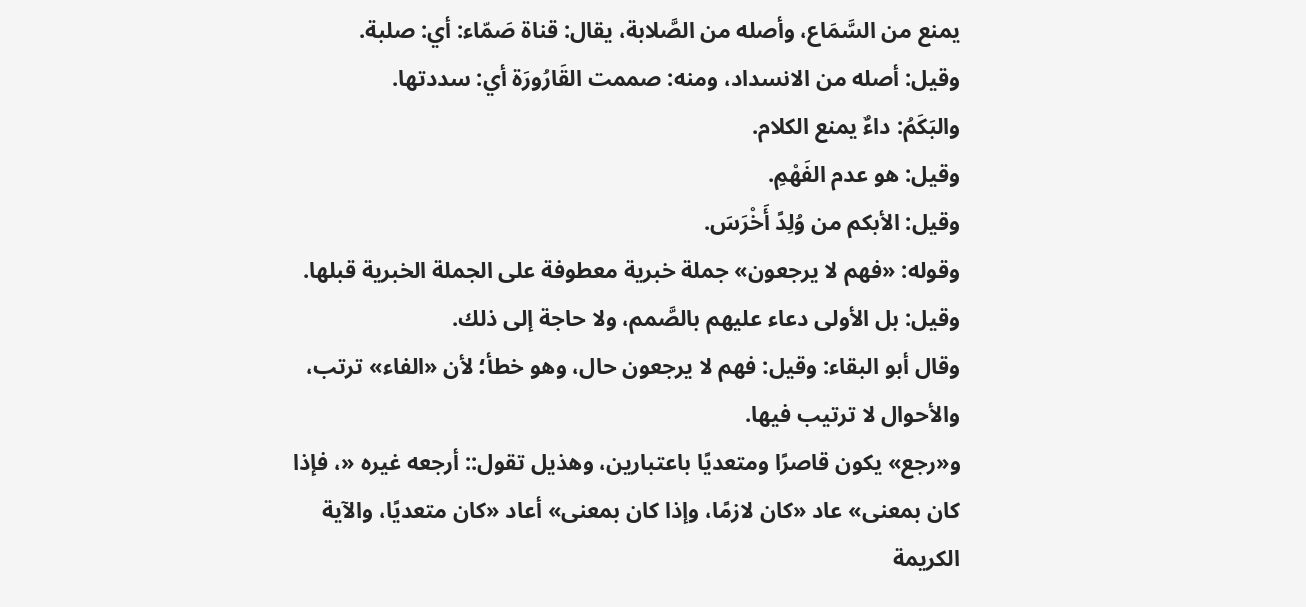يمنع من السَّمَاع، وأصله من الصَّلابة، يقال: قناة صَمّاء: أي: صلبة.
وقيل: أصله من الانسداد، ومنه: صممت القَارُورَة أي: سددتها.
والبَكَمُ: داءٌ يمنع الكلام.
وقيل: هو عدم الفَهْمِ.
وقيل: الأبكم من وُلِدً أَخْرَسَ.
وقوله: «فهم لا يرجعون» جملة خبرية معطوفة على الجملة الخبرية قبلها.
وقيل: بل الأولى دعاء عليهم بالصَّمم، ولا حاجة إلى ذلك.
وقال أبو البقاء: وقيل: فهم لا يرجعون حال، وهو خطأ؛ لأن «الفاء» ترتب، والأحوال لا ترتيب فيها.
و«رجع» يكون قاصرًا ومتعديًا باعتبارين، وهذيل تقول:: أرجعه غيره «، فإذا كان بمعنى» عاد «كان لازمًا، وإذا كان بمعنى» أعاد «كان متعديًا، والآية الكريمة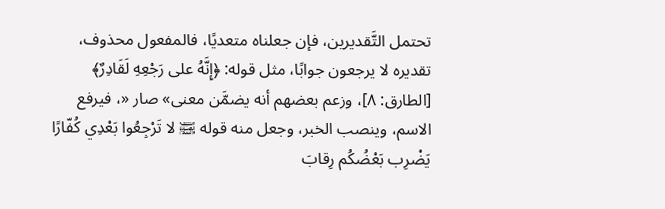تحتمل التَّقديرين، فإن جعلناه متعديًا، فالمفعول محذوف، تقديره لا يرجعون جوابًا، مثل قوله: ﴿إِنَّهُ على رَجْعِهِ لَقَادِرٌ﴾ [الطارق: ٨]، وزعم بعضهم أنه يضمَّن معنى» صار «، فيرفع الاسم، وينصب الخبر، وجعل منه قوله ﵊ لا تَرْجِعُوا بَعْدِي كُفّارًا يَضْرِب بَعْضُكُم رِقابَ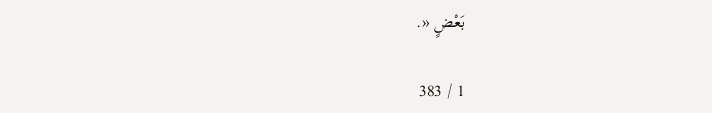بَعْضٍ «.

1 / 383